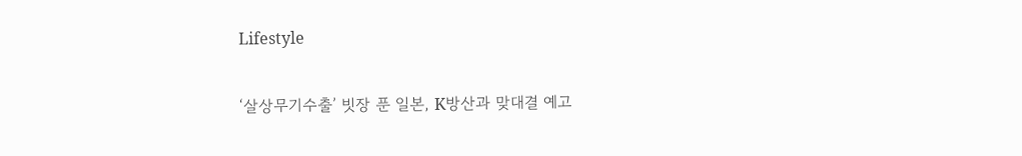Lifestyle

‘살상무기수출’ 빗장 푼 일본, K방산과 맞대결 예고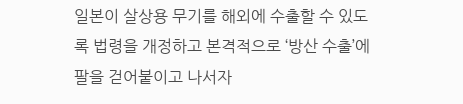일본이 살상용 무기를 해외에 수출할 수 있도록 법령을 개정하고 본격적으로 ‘방산 수출’에 팔을 걷어붙이고 나서자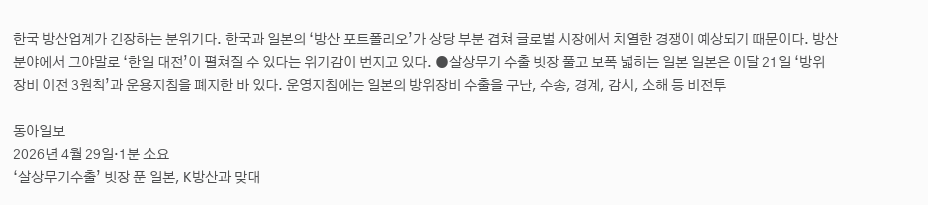한국 방산업계가 긴장하는 분위기다. 한국과 일본의 ‘방산 포트폴리오’가 상당 부분 겹쳐 글로벌 시장에서 치열한 경쟁이 예상되기 때문이다. 방산 분야에서 그야말로 ‘한일 대전’이 펼쳐질 수 있다는 위기감이 번지고 있다. ●살상무기 수출 빗장 풀고 보폭 넓히는 일본 일본은 이달 21일 ‘방위 장비 이전 3원칙’과 운용지침을 폐지한 바 있다. 운영지침에는 일본의 방위장비 수출을 구난, 수송, 경계, 감시, 소해 등 비전투

동아일보
2026년 4월 29일·1분 소요
‘살상무기수출’ 빗장 푼 일본, K방산과 맞대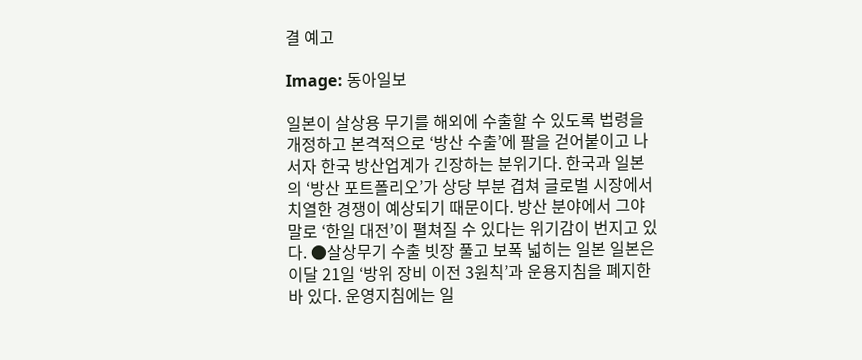결 예고

Image: 동아일보

일본이 살상용 무기를 해외에 수출할 수 있도록 법령을 개정하고 본격적으로 ‘방산 수출’에 팔을 걷어붙이고 나서자 한국 방산업계가 긴장하는 분위기다. 한국과 일본의 ‘방산 포트폴리오’가 상당 부분 겹쳐 글로벌 시장에서 치열한 경쟁이 예상되기 때문이다. 방산 분야에서 그야말로 ‘한일 대전’이 펼쳐질 수 있다는 위기감이 번지고 있다. ●살상무기 수출 빗장 풀고 보폭 넓히는 일본 일본은 이달 21일 ‘방위 장비 이전 3원칙’과 운용지침을 폐지한 바 있다. 운영지침에는 일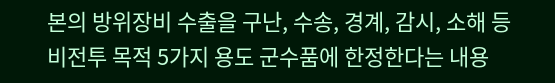본의 방위장비 수출을 구난, 수송, 경계, 감시, 소해 등 비전투 목적 5가지 용도 군수품에 한정한다는 내용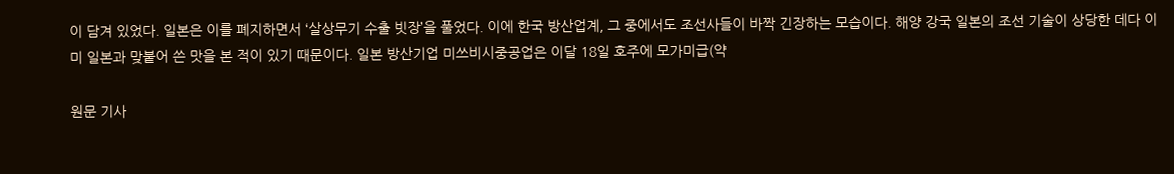이 담겨 있었다. 일본은 이를 폐지하면서 ‘살상무기 수출 빗장’을 풀었다. 이에 한국 방산업계, 그 중에서도 조선사들이 바짝 긴장하는 모습이다. 해양 강국 일본의 조선 기술이 상당한 데다 이미 일본과 맞붙어 쓴 맛을 본 적이 있기 때문이다. 일본 방산기업 미쓰비시중공업은 이달 18일 호주에 모가미급(약

원문 기사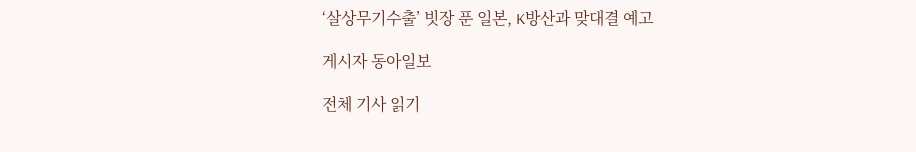‘살상무기수출’ 빗장 푼 일본, K방산과 맞대결 예고

게시자 동아일보

전체 기사 읽기